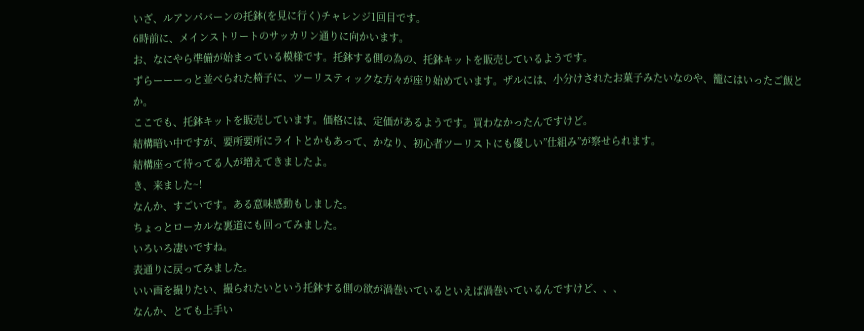いざ、ルアンパバーンの托鉢(を見に行く)チャレンジ1回目です。
6時前に、メインストリートのサッカリン通りに向かいます。
お、なにやら準備が始まっている模様です。托鉢する側の為の、托鉢キットを販売しているようです。
ずらーーーっと並べられた椅子に、ツーリスティックな方々が座り始めています。ザルには、小分けされたお菓子みたいなのや、籠にはいったご飯とか。
ここでも、托鉢キットを販売しています。価格には、定価があるようです。買わなかったんですけど。
結構暗い中ですが、要所要所にライトとかもあって、かなり、初心者ツーリストにも優しい”仕組み”が察せられます。
結構座って待ってる人が増えてきましたよ。
き、来ました~!
なんか、すごいです。ある意味感動もしました。
ちょっとローカルな裏道にも回ってみました。
いろいろ凄いですね。
表通りに戻ってみました。
いい画を撮りたい、撮られたいという托鉢する側の欲が渦巻いているといえば渦巻いているんですけど、、、
なんか、とても上手い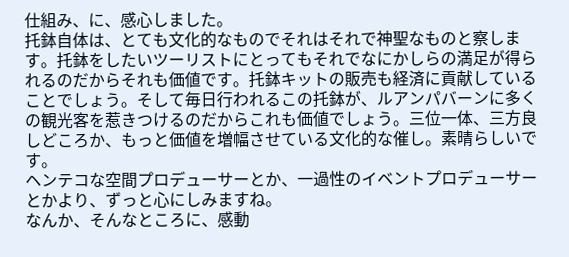仕組み、に、感心しました。
托鉢自体は、とても文化的なものでそれはそれで神聖なものと察します。托鉢をしたいツーリストにとってもそれでなにかしらの満足が得られるのだからそれも価値です。托鉢キットの販売も経済に貢献していることでしょう。そして毎日行われるこの托鉢が、ルアンパバーンに多くの観光客を惹きつけるのだからこれも価値でしょう。三位一体、三方良しどころか、もっと価値を増幅させている文化的な催し。素晴らしいです。
ヘンテコな空間プロデューサーとか、一過性のイベントプロデューサーとかより、ずっと心にしみますね。
なんか、そんなところに、感動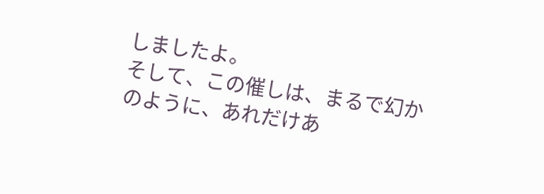しましたよ。
そして、この催しは、まるで幻かのように、あれだけあ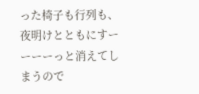った椅子も行列も、夜明けとともにすーーーーっと消えてしまうので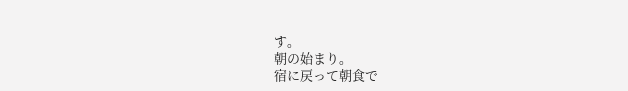す。
朝の始まり。
宿に戻って朝食で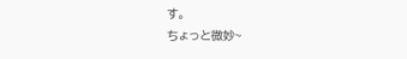す。
ちょっと微妙~